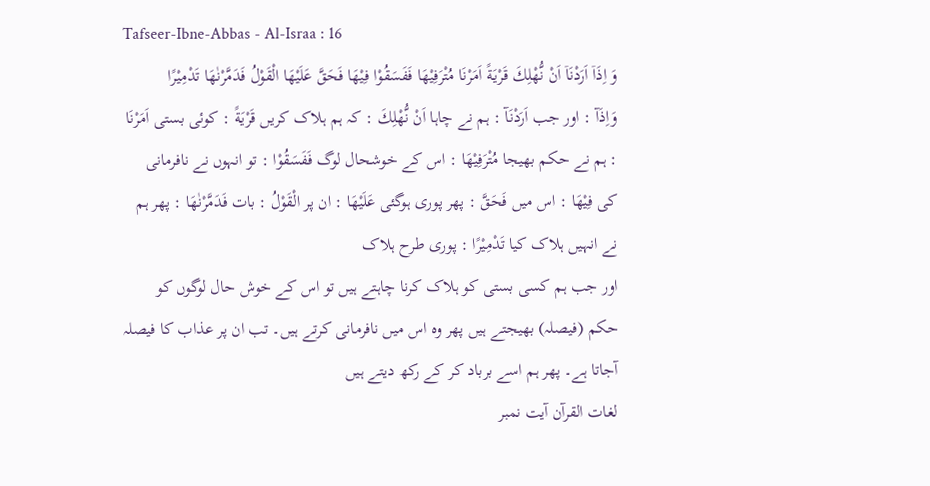Tafseer-Ibne-Abbas - Al-Israa : 16
وَ اِذَاۤ اَرَدْنَاۤ اَنْ نُّهْلِكَ قَرْیَةً اَمَرْنَا مُتْرَفِیْهَا فَفَسَقُوْا فِیْهَا فَحَقَّ عَلَیْهَا الْقَوْلُ فَدَمَّرْنٰهَا تَدْمِیْرًا
وَاِذَآ : اور جب اَرَدْنَآ : ہم نے چاہا اَنْ نُّهْلِكَ : کہ ہم ہلاک کریں قَرْيَةً : کوئی بستی اَمَرْنَا : ہم نے حکم بھیجا مُتْرَفِيْهَا : اس کے خوشحال لوگ فَفَسَقُوْا : تو انہوں نے نافرمانی کی فِيْهَا : اس میں فَحَقَّ : پھر پوری ہوگئی عَلَيْهَا : ان پر الْقَوْلُ : بات فَدَمَّرْنٰهَا : پھر ہم نے انہیں ہلاک کیا تَدْمِيْرًا : پوری طرح ہلاک
اور جب ہم کسی بستی کو ہلاک کرنا چاہتے ہیں تو اس کے خوش حال لوگوں کو حکم (فیصلہ) بھیجتے ہیں پھر وہ اس میں نافرمانی کرتے ہیں۔ تب ان پر عذاب کا فیصلہ آجاتا ہے۔ پھر ہم اسے برباد کر کے رکھ دیتے ہیں
لغات القرآن آیت نمبر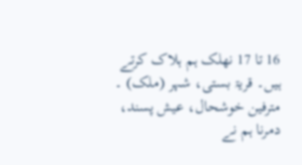16 تا 17 نھلک ہم ہلاک کرتے ہیں۔ قریۃ بستی، شہر (ملک) ۔ مترفین خوشحال، عیش پسند، دمرنا ہم نے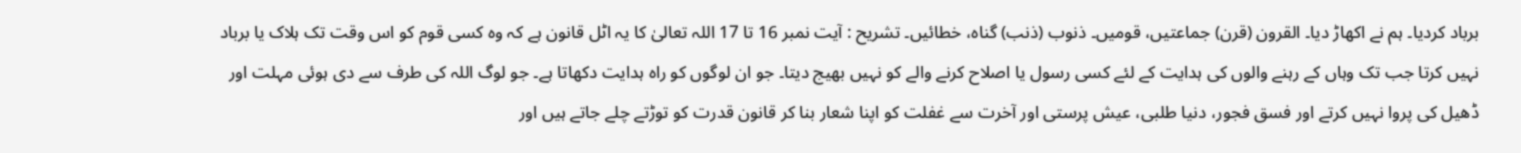برباد کردیا۔ ہم نے اکھاڑ دیا۔ القرون (قرن) جماعتیں، قومیں۔ ذنوب (ذنب) گناہ، خطائیں۔ تشریح : آیت نمبر 16 تا 17 اللہ تعالیٰ کا یہ اٹل قانون ہے کہ وہ کسی قوم کو اس وقت تک ہلاک یا برباد نہیں کرتا جب تک وہاں کے رہنے والوں کی ہدایت کے لئے کسی رسول یا اصلاح کرنے والے کو نہیں بھیج دیتا۔ جو ان لوگوں کو راہ ہدایت دکھاتا ہے۔ جو لوگ اللہ کی طرف سے دی ہوئی مہلت اور ڈھیل کی پروا نہیں کرتے اور فسق فجور، دنیا طلبی، عیش پرستی اور آخرت سے غفلت کو اپنا شعار بنا کر قانون قدرت کو توڑتے چلے جاتے ہیں اور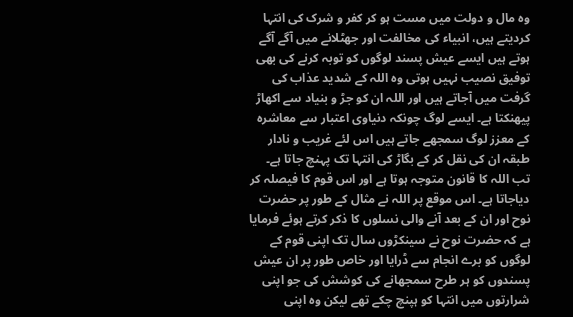وہ مال و دولت میں مست ہو کر کفر و شرک کی انتہا کردیتے ہیں، انبیاء کی مخالفت اور جھٹلانے میں آگے آگے ہوتے ہیں ایسے عیش پسند لوگوں کو توبہ کرنے کی بھی توفیق نصیب نہیں ہوتی وہ اللہ کے شدید عذاب کی گرفت میں آجاتے ہیں اور اللہ ان کو جڑ و بنیاد سے اکھاڑ پیھنکتا ہے۔ ایسے لوگ چونکہ دنیاوی اعتبار سے معاشرہ کے معزز لوگ سمجھے جاتے ہیں اس لئے غریب و نادار طبقہ ان کی نقل کر کے بگاڑ کی انتہا تک پہنچ جاتا ہے۔ تب اللہ کا قانون متوجہ ہوتا ہے اور اس قوم کا فیصلہ کر دیاجاتا ہے۔ اس موقع پر اللہ نے مثال کے طور پر حضرت نوح اور ان کے بعد آنے والی نسلوں کا ذکر کرتے ہوئے فرمایا ہے کہ حضرت نوح نے سینکڑوں سال تک اپنی قوم کے لوگوں کو برے انجام سے ڈرایا اور خاص طور پر ان عیش پسندوں کو ہر طرح سمجھانے کی کوشش کی جو اپنی شرارتوں میں انتہا کو ہپنچ چکے تھے لیکن وہ اپنی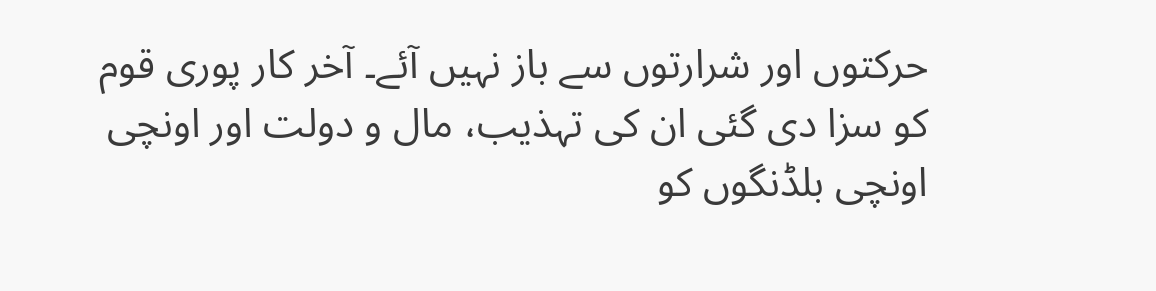حرکتوں اور شرارتوں سے باز نہیں آئے۔ آخر کار پوری قوم کو سزا دی گئی ان کی تہذیب، مال و دولت اور اونچی اونچی بلڈنگوں کو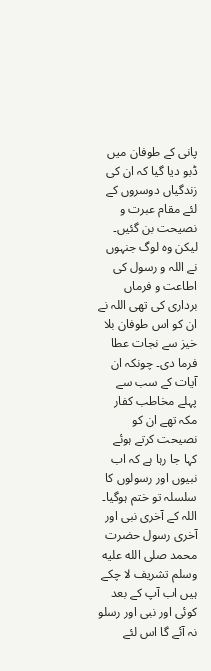پانی کے طوفان میں ڈبو دیا گیا کہ ان کی زندگیاں دوسروں کے لئے مقام عبرت و نصیحت بن گئیں۔ لیکن وہ لوگ جنہوں نے اللہ و رسول کی اطاعت و فرماں برداری کی تھی اللہ نے ان کو اس طوفان بلا خیز سے نجات عطا فرما دی۔ چونکہ ان آیات کے سب سے پہلے مخاطب کفار مکہ تھے ان کو نصیحت کرتے ہوئے کہا جا رہا ہے کہ اب نبیوں اور رسولوں کا سلسلہ تو ختم ہوگیا۔ اللہ کے آخری نبی اور آخری رسول حضرت محمد صلى الله عليه وسلم تشریف لا چکے ہیں اب آپ کے بعد کوئی اور نبی اور رسلو نہ آئے گا اس لئے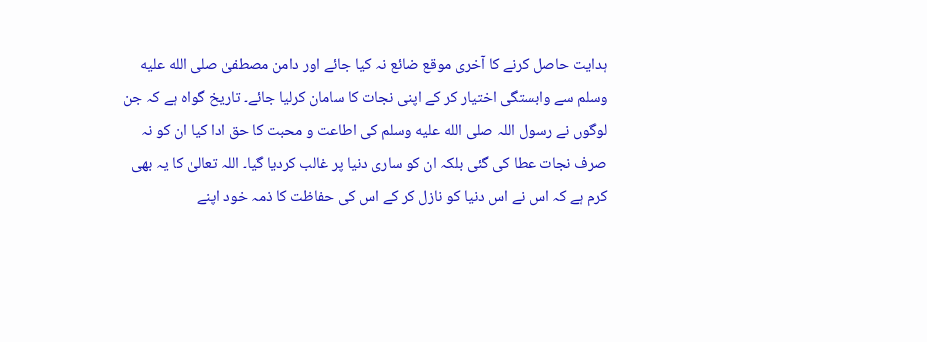ہدایت حاصل کرنے کا آخری موقع ضائع نہ کیا جائے اور دامن مصطفیٰ صلى الله عليه وسلم سے وابستگی اختیار کر کے اپنی نجات کا سامان کرلیا جائے۔ تاریخ گواہ ہے کہ جن لوگوں نے رسول اللہ صلى الله عليه وسلم کی اطاعت و محبت کا حق ادا کیا ان کو نہ صرف نجات عطا کی گئی بلکہ ان کو ساری دنیا پر غالب کردیا گیا۔ اللہ تعالیٰ کا یہ بھی کرم ہے کہ اس نے اس دنیا کو نازل کر کے اس کی حفاظت کا ذمہ خود اپنے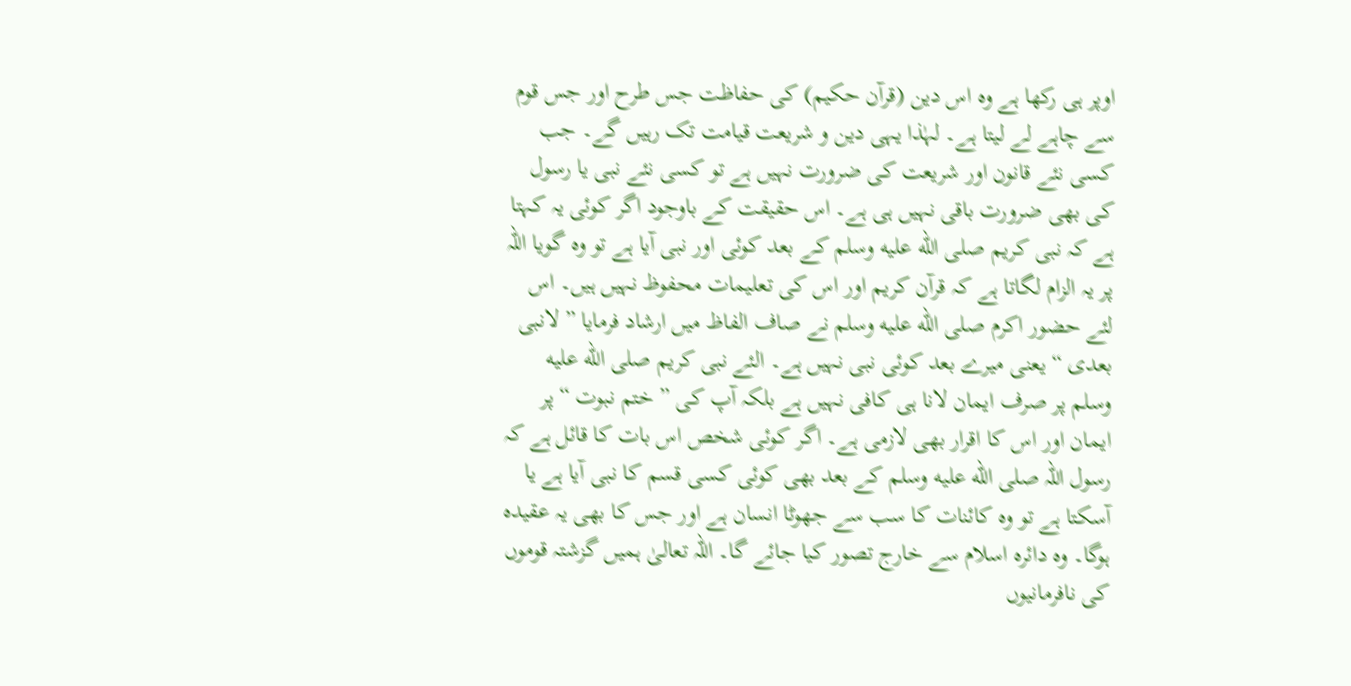اوپر ہی رکھا ہے وہ اس دین (قرآن حکیم) کی حفاظت جس طرح اور جس قوم سے چاہے لے لیتا ہے۔ لہٰذا یہی دین و شریعت قیامت تک رہیں گے۔ جب کسی نئے قانون اور شریعت کی ضرورت نہیں ہے تو کسی نئے نبی یا رسول کی بھی ضرورت باقی نہیں ہی ہے۔ اس حقیقت کے باوجود اگر کوئی یہ کہتا ہے کہ نبی کریم صلى الله عليه وسلم کے بعد کوئی اور نبی آیا ہے تو وہ گویا اللہ پر یہ الزام لگاتا ہے کہ قرآن کریم اور اس کی تعلیمات محفوظ نہیں ہیں۔ اس لئے حضور اکرم صلى الله عليه وسلم نے صاف الفاظ میں ارشاد فرمایا ” لانبی بعدی “ یعنی میرے بعد کوئی نبی نہیں ہے۔ الئے نبی کریم صلى الله عليه وسلم پر صرف ایمان لانا ہی کافی نہیں ہے بلکہ آپ کی ” ختم نبوت “ پر ایمان اور اس کا اقرار بھی لازمی ہے۔ اگر کوئی شخص اس بات کا قائل ہے کہ رسول اللہ صلى الله عليه وسلم کے بعد بھی کوئی کسی قسم کا نبی آیا ہے یا آسکتا ہے تو وہ کائنات کا سب سے جھوٹا انسان ہے اور جس کا بھی یہ عقیدہ ہوگا۔ وہ دائرہ اسلام سے خارج تصور کیا جائے گا۔ اللہ تعالیٰ ہمیں گزشتہ قوموں کی نافرمانیوں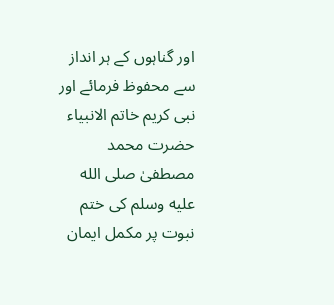اور گناہوں کے ہر انداز سے محفوظ فرمائے اور نبی کریم خاتم الانبیاء حضرت محمد مصطفیٰ صلى الله عليه وسلم کی ختم نبوت پر مکمل ایمان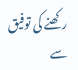رکھنے کی توفیق سے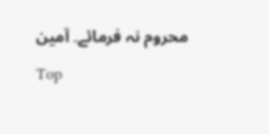محروم نہ فرمائے۔ آمین
Top